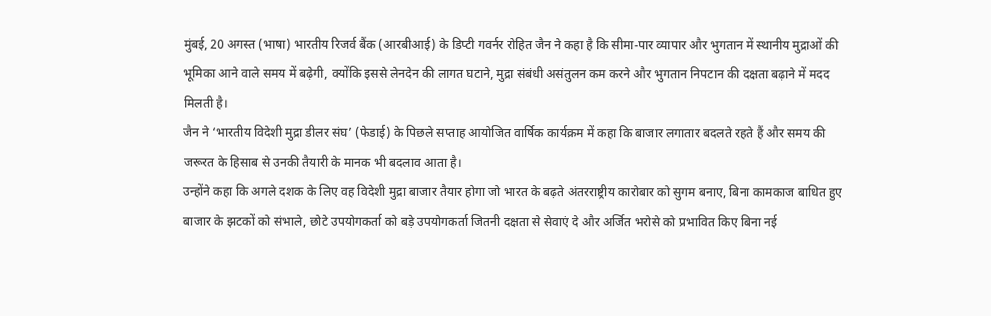मुंबई, 20 अगस्त (भाषा) भारतीय रिजर्व बैंक (आरबीआई) के डिप्टी गवर्नर रोहित जैन ने कहा है कि सीमा-पार व्यापार और भुगतान में स्थानीय मुद्राओं की भूमिका आने वाले समय में बढ़ेगी, क्योंकि इससे लेनदेन की लागत घटाने, मुद्रा संबंधी असंतुलन कम करने और भुगतान निपटान की दक्षता बढ़ाने में मदद मिलती है।
जैन ने ‘भारतीय विदेशी मुद्रा डीलर संघ’ (फेडाई) के पिछले सप्ताह आयोजित वार्षिक कार्यक्रम में कहा कि बाजार लगातार बदलते रहते हैं और समय की जरूरत के हिसाब से उनकी तैयारी के मानक भी बदलाव आता है।
उन्होंने कहा कि अगले दशक के लिए वह विदेशी मुद्रा बाजार तैयार होगा जो भारत के बढ़ते अंतरराष्ट्रीय कारोबार को सुगम बनाए, बिना कामकाज बाधित हुए बाजार के झटकों को संभाले, छोटे उपयोगकर्ता को बड़े उपयोगकर्ता जितनी दक्षता से सेवाएं दे और अर्जित भरोसे को प्रभावित किए बिना नई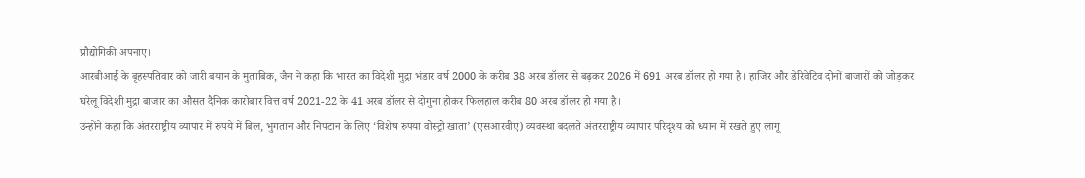प्रौद्योगिकी अपनाए।
आरबीआई के बृहस्पतिवार को जारी बयान के मुताबिक, जैन ने कहा कि भारत का विदेशी मुद्रा भंडार वर्ष 2000 के करीब 38 अरब डॉलर से बढ़कर 2026 में 691 अरब डॉलर हो गया है। हाजिर और डेरिवेटिव दोनों बाजारों को जोड़कर घरेलू विदेशी मुद्रा बाजार का औसत दैनिक कारोबार वित्त वर्ष 2021-22 के 41 अरब डॉलर से दोगुना होकर फिलहाल करीब 80 अरब डॉलर हो गया है।
उन्होंने कहा कि अंतरराष्ट्रीय व्यापार में रुपये में बिल, भुगतान और निपटान के लिए ‘विशेष रुपया वोस्ट्रो खाता’ (एसआरवीए) व्यवस्था बदलते अंतरराष्ट्रीय व्यापार परिदृश्य को ध्यान में रखते हुए लागू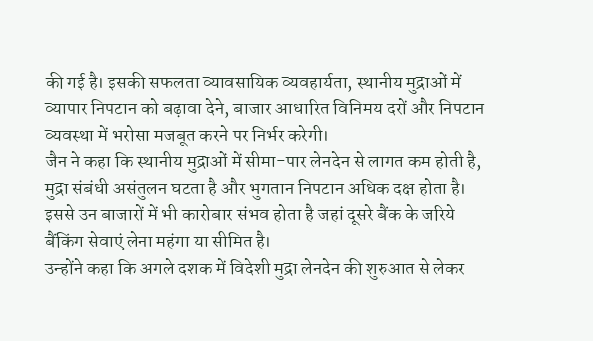की गई है। इसकी सफलता व्यावसायिक व्यवहार्यता, स्थानीय मुद्राओं में व्यापार निपटान को बढ़ावा देने, बाजार आधारित विनिमय दरों और निपटान व्यवस्था में भरोसा मजबूत करने पर निर्भर करेगी।
जैन ने कहा कि स्थानीय मुद्राओं में सीमा-पार लेनदेन से लागत कम होती है, मुद्रा संबंधी असंतुलन घटता है और भुगतान निपटान अधिक दक्ष होता है। इससे उन बाजारों में भी कारोबार संभव होता है जहां दूसरे बैंक के जरिये बैंकिंग सेवाएं लेना महंगा या सीमित है।
उन्होंने कहा कि अगले दशक में विदेशी मुद्रा लेनदेन की शुरुआत से लेकर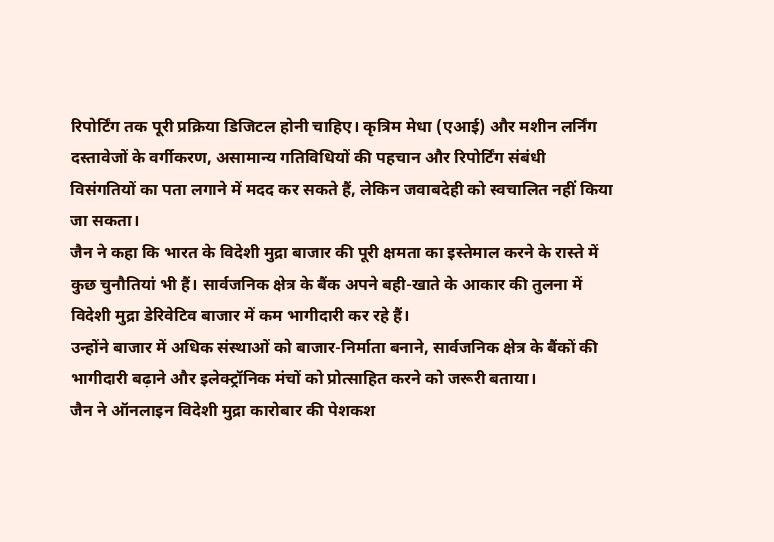रिपोर्टिंग तक पूरी प्रक्रिया डिजिटल होनी चाहिए। कृत्रिम मेधा (एआई) और मशीन लर्निंग दस्तावेजों के वर्गीकरण, असामान्य गतिविधियों की पहचान और रिपोर्टिंग संबंधी विसंगतियों का पता लगाने में मदद कर सकते हैं, लेकिन जवाबदेही को स्वचालित नहीं किया जा सकता।
जैन ने कहा कि भारत के विदेशी मुद्रा बाजार की पूरी क्षमता का इस्तेमाल करने के रास्ते में कुछ चुनौतियां भी हैं। सार्वजनिक क्षेत्र के बैंक अपने बही-खाते के आकार की तुलना में विदेशी मुद्रा डेरिवेटिव बाजार में कम भागीदारी कर रहे हैं।
उन्होंने बाजार में अधिक संस्थाओं को बाजार-निर्माता बनाने, सार्वजनिक क्षेत्र के बैंकों की भागीदारी बढ़ाने और इलेक्ट्रॉनिक मंचों को प्रोत्साहित करने को जरूरी बताया।
जैन ने ऑनलाइन विदेशी मुद्रा कारोबार की पेशकश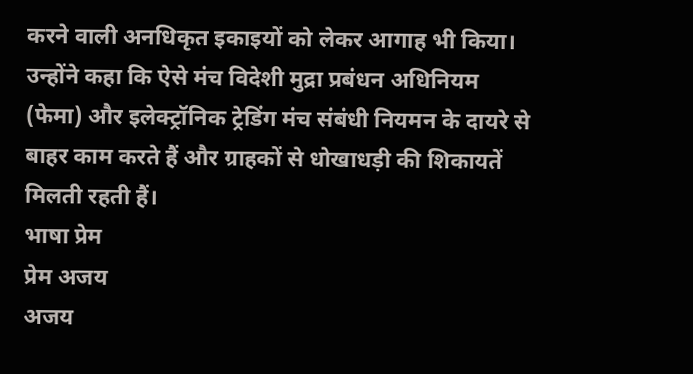करने वाली अनधिकृत इकाइयों को लेकर आगाह भी किया। उन्होंने कहा कि ऐसे मंच विदेशी मुद्रा प्रबंधन अधिनियम (फेमा) और इलेक्ट्रॉनिक ट्रेडिंग मंच संबंधी नियमन के दायरे से बाहर काम करते हैं और ग्राहकों से धोखाधड़ी की शिकायतें मिलती रहती हैं।
भाषा प्रेम
प्रेम अजय
अजय